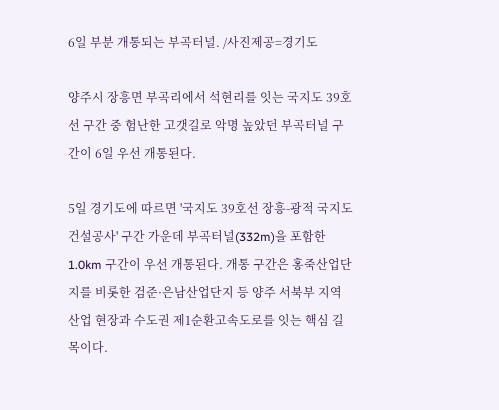6일 부분 개통되는 부곡터널. /사진제공=경기도

양주시 장흥면 부곡리에서 석현리를 잇는 국지도 39호선 구간 중 험난한 고갯길로 악명 높았던 부곡터널 구간이 6일 우선 개통된다.

5일 경기도에 따르면 '국지도 39호선 장흥-광적 국지도 건설공사' 구간 가운데 부곡터널(332m)을 포함한 1.0km 구간이 우선 개통된다. 개통 구간은 홍죽산업단지를 비롯한 검준·은남산업단지 등 양주 서북부 지역 산업 현장과 수도권 제1순환고속도로를 잇는 핵심 길목이다.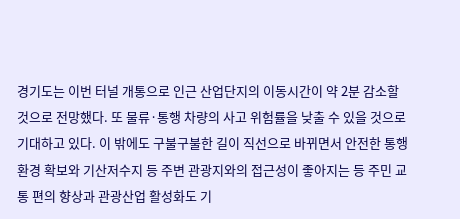경기도는 이번 터널 개통으로 인근 산업단지의 이동시간이 약 2분 감소할 것으로 전망했다. 또 물류·통행 차량의 사고 위험률을 낮출 수 있을 것으로 기대하고 있다. 이 밖에도 구불구불한 길이 직선으로 바뀌면서 안전한 통행 환경 확보와 기산저수지 등 주변 관광지와의 접근성이 좋아지는 등 주민 교통 편의 향상과 관광산업 활성화도 기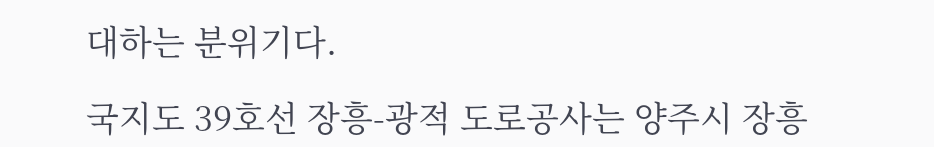대하는 분위기다.

국지도 39호선 장흥-광적 도로공사는 양주시 장흥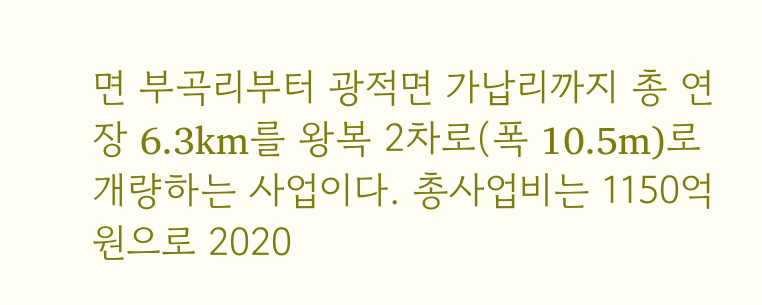면 부곡리부터 광적면 가납리까지 총 연장 6.3km를 왕복 2차로(폭 10.5m)로 개량하는 사업이다. 총사업비는 1150억원으로 2020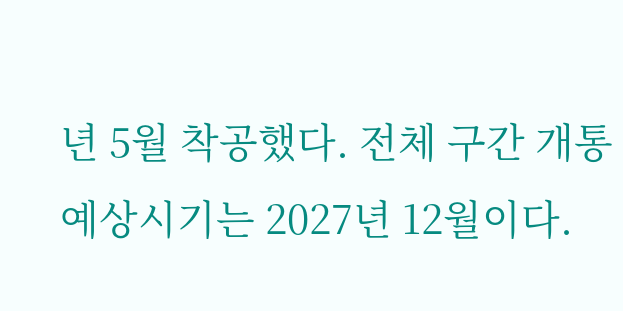년 5월 착공했다. 전체 구간 개통 예상시기는 2027년 12월이다.